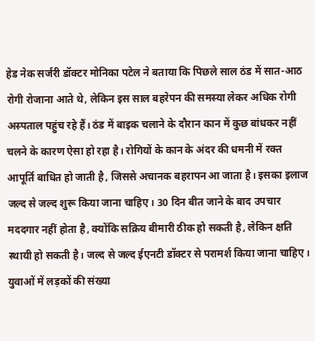हेड नेक सर्जरी डॉक्टर मोनिका पटेल ने बताया कि पिछले साल ठंड में सात-आठ रोगी रोजाना आते थे, लेकिन इस साल बहरेपन की समस्या लेकर अधिक रोगी अस्पताल पहुंच रहे हैं। ठंड में बाइक चलाने के दौरान कान में कुछ बांधकर नहीं चलने के कारण ऐसा हो रहा है। रोगियों के कान के अंदर की धमनी में रक्त आपूर्ति बाधित हो जाती है, जिससे अचानक बहरापन आ जाता है। इसका इलाज जल्द से जल्द शुरू किया जाना चाहिए। 30 दिन बीत जाने के बाद उपचार मददगार नहीं होता है, क्योंकि सक्रिय बीमारी ठीक हो सकती है, लेकिन क्षति स्थायी हो सकती है। जल्द से जल्द ईएनटी डॉक्टर से परामर्श किया जाना चाहिए।
युवाओं में लड़कों की संख्या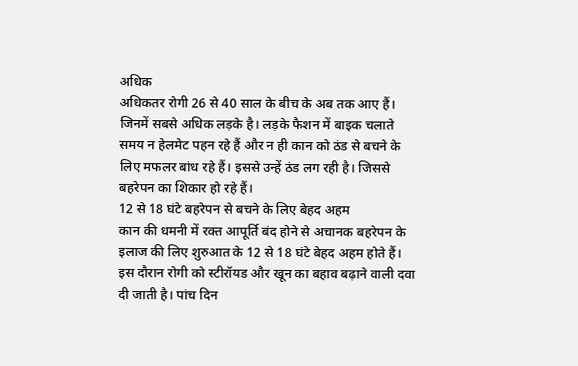अधिक
अधिकतर रोगी 26 से 40 साल के बीच के अब तक आए हैं। जिनमें सबसे अधिक लड़के है। लड़के फैशन में बाइक चलाते समय न हेलमेट पहन रहे हैं और न ही कान को ठंड से बचने के लिए मफलर बांध रहे हैं। इससे उन्हें ठंड लग रही है। जिससे बहरेपन का शिकार हो रहे हैं।
12 से 18 घंटे बहरेपन से बचने के लिए बेहद अहम
कान की धमनी में रक्त आपूर्ति बंद होने से अचानक बहरेपन के इलाज की लिए शुरुआत के 12 से 18 घंटे बेहद अहम होते हैं। इस दौरान रोगी को स्टीरॉयड और खून का बहाव बढ़ाने वाली दवा दी जाती है। पांच दिन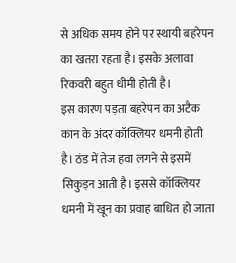से अधिक समय होने पर स्थायी बहरेपन का खतरा रहता है। इसके अलावा रिकवरी बहुत धीमी होती है।
इस कारण पड़ता बहरेपन का अटैक
कान के अंदर कॉक्लियर धमनी होती है। ठंड में तेज हवा लगने से इसमें सिकुड़न आती है। इससे कॉक्लियर धमनी में खून का प्रवाह बाधित हो जाता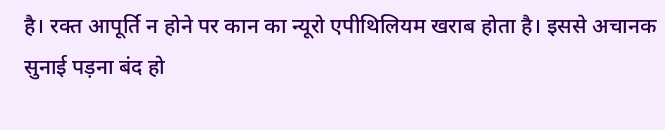है। रक्त आपूर्ति न होने पर कान का न्यूरो एपीथिलियम खराब होता है। इससे अचानक सुनाई पड़ना बंद हो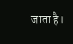जाता है।